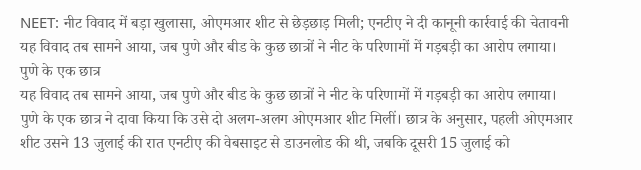NEET: नीट विवाद में बड़ा खुलासा, ओएमआर शीट से छेड़छाड़ मिली; एनटीए ने दी कानूनी कार्रवाई की चेतावनी
यह विवाद तब सामने आया, जब पुणे और बीड के कुछ छात्रों ने नीट के परिणामों में गड़बड़ी का आरोप लगाया। पुणे के एक छात्र
यह विवाद तब सामने आया, जब पुणे और बीड के कुछ छात्रों ने नीट के परिणामों में गड़बड़ी का आरोप लगाया। पुणे के एक छात्र ने दावा किया कि उसे दो अलग-अलग ओएमआर शीट मिलीं। छात्र के अनुसार, पहली ओएमआर शीट उसने 13 जुलाई की रात एनटीए की वेबसाइट से डाउनलोड की थी, जबकि दूसरी 15 जुलाई को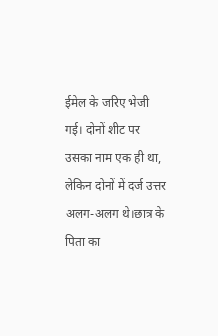ईमेल के जरिए भेजी गई। दोनों शीट पर उसका नाम एक ही था, लेकिन दोनों में दर्ज उत्तर अलग-अलग थे।छात्र के पिता का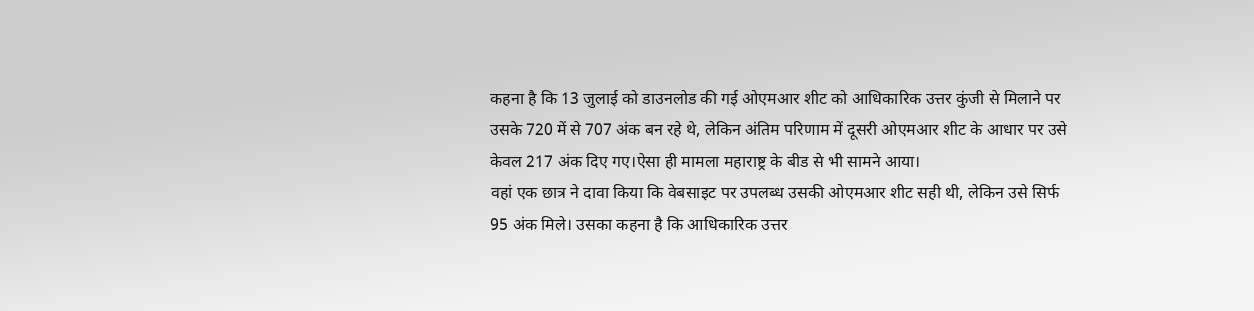कहना है कि 13 जुलाई को डाउनलोड की गई ओएमआर शीट को आधिकारिक उत्तर कुंजी से मिलाने पर उसके 720 में से 707 अंक बन रहे थे, लेकिन अंतिम परिणाम में दूसरी ओएमआर शीट के आधार पर उसे केवल 217 अंक दिए गए।ऐसा ही मामला महाराष्ट्र के बीड से भी सामने आया।
वहां एक छात्र ने दावा किया कि वेबसाइट पर उपलब्ध उसकी ओएमआर शीट सही थी, लेकिन उसे सिर्फ 95 अंक मिले। उसका कहना है कि आधिकारिक उत्तर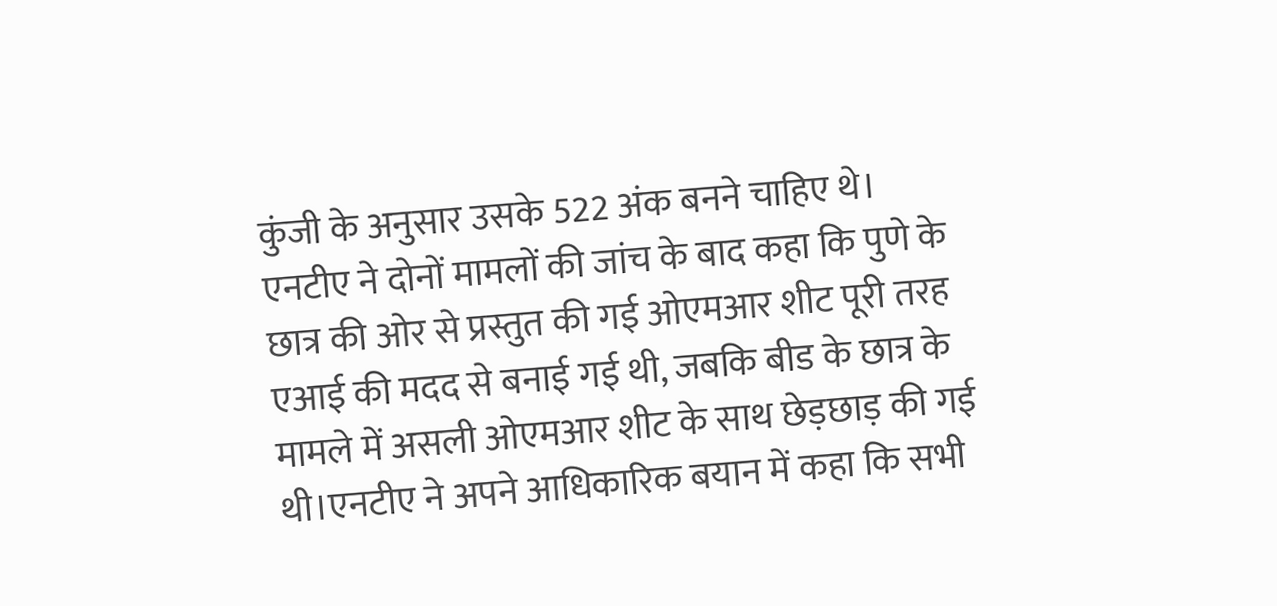कुंजी के अनुसार उसके 522 अंक बनने चाहिए थे। एनटीए ने दोनों मामलों की जांच के बाद कहा कि पुणे के छात्र की ओर से प्रस्तुत की गई ओएमआर शीट पूरी तरह एआई की मदद से बनाई गई थी, जबकि बीड के छात्र के मामले में असली ओएमआर शीट के साथ छेड़छाड़ की गई थी।एनटीए ने अपने आधिकारिक बयान में कहा कि सभी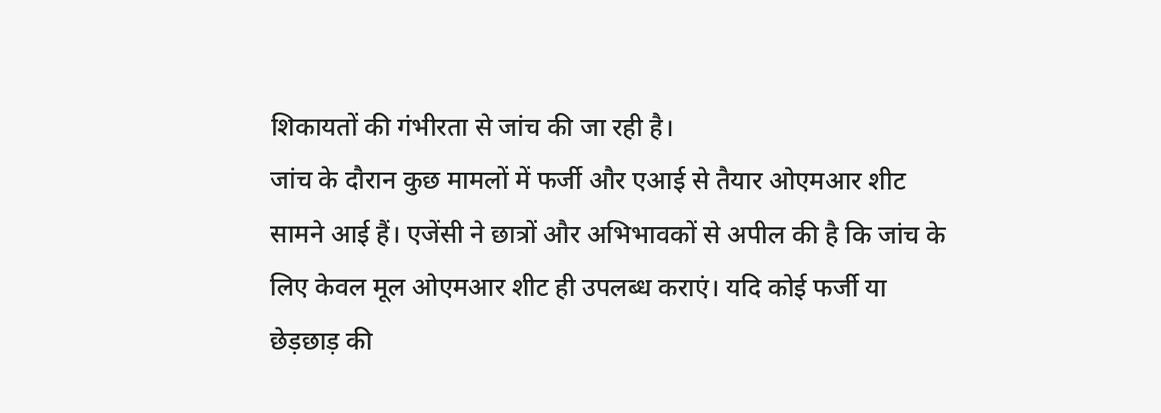शिकायतों की गंभीरता से जांच की जा रही है।
जांच के दौरान कुछ मामलों में फर्जी और एआई से तैयार ओएमआर शीट सामने आई हैं। एजेंसी ने छात्रों और अभिभावकों से अपील की है कि जांच के लिए केवल मूल ओएमआर शीट ही उपलब्ध कराएं। यदि कोई फर्जी या छेड़छाड़ की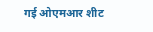गई ओएमआर शीट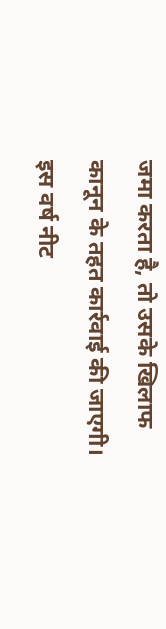जमा करता है, तो उसके खिलाफ कानून के तहत कार्रवाई की जाएगी। इस वर्ष नीट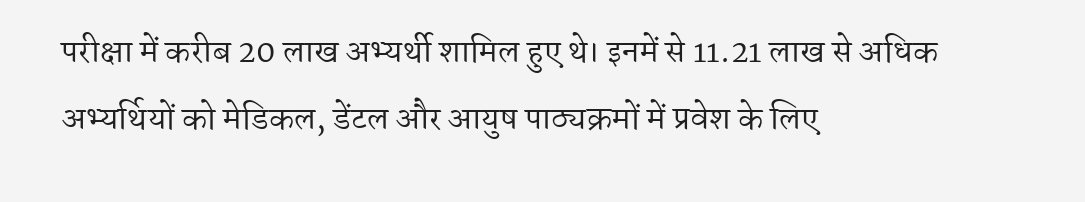परीक्षा में करीब 20 लाख अभ्यर्थी शामिल हुए थे। इनमें से 11.21 लाख से अधिक अभ्यर्थियों को मेडिकल, डेंटल और आयुष पाठ्यक्रमों में प्रवेश के लिए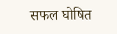सफल घोषित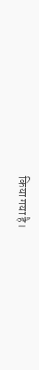किया गया है।